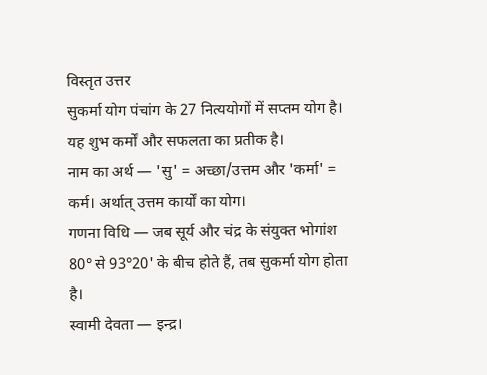विस्तृत उत्तर
सुकर्मा योग पंचांग के 27 नित्ययोगों में सप्तम योग है। यह शुभ कर्मों और सफलता का प्रतीक है।
नाम का अर्थ — 'सु' = अच्छा/उत्तम और 'कर्मा' = कर्म। अर्थात् उत्तम कार्यों का योग।
गणना विधि — जब सूर्य और चंद्र के संयुक्त भोगांश 80° से 93°20' के बीच होते हैं, तब सुकर्मा योग होता है।
स्वामी देवता — इन्द्र।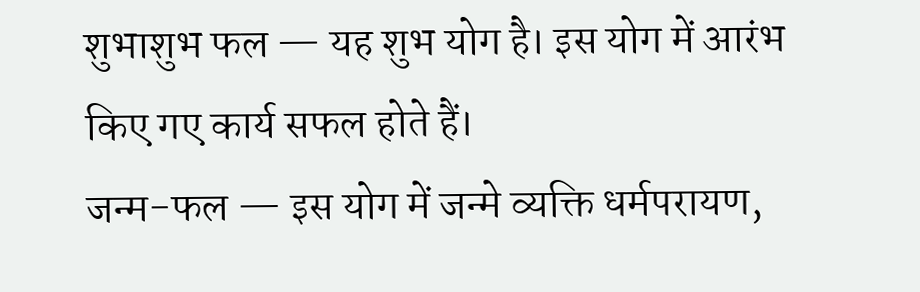शुभाशुभ फल — यह शुभ योग है। इस योग में आरंभ किए गए कार्य सफल होते हैं।
जन्म-फल — इस योग में जन्मे व्यक्ति धर्मपरायण,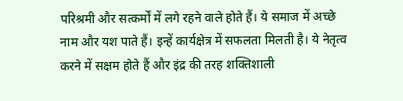परिश्रमी और सत्कर्मों में लगे रहने वाले होते हैं। ये समाज में अच्छे नाम और यश पाते हैं। इन्हें कार्यक्षेत्र में सफलता मिलती है। ये नेतृत्व करने में सक्षम होते हैं और इंद्र की तरह शक्तिशाली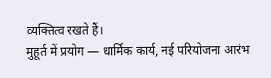व्यक्तित्व रखते हैं।
मुहूर्त में प्रयोग — धार्मिक कार्य, नई परियोजना आरंभ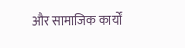और सामाजिक कार्यों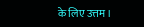के लिए उत्तम।